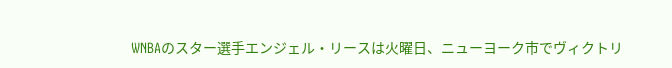WNBAのスター選手エンジェル・リースは火曜日、ニューヨーク市でヴィクトリ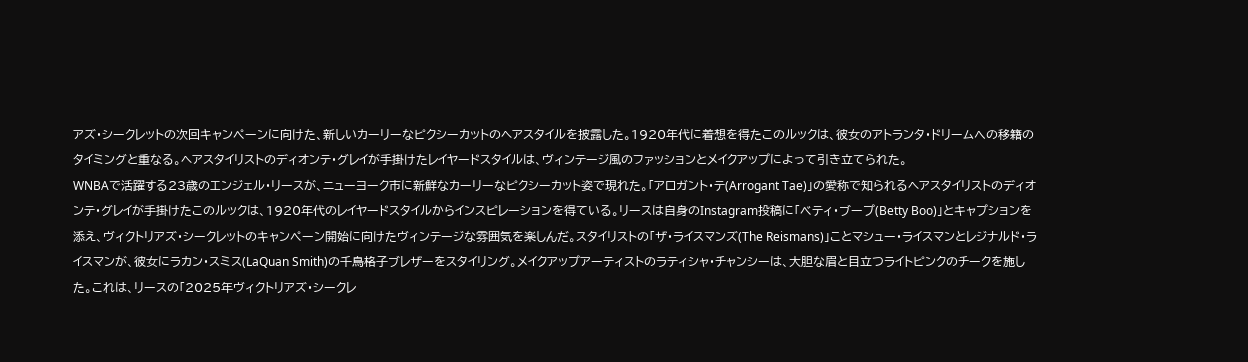アズ・シークレットの次回キャンペーンに向けた、新しいカーリーなピクシーカットのヘアスタイルを披露した。1920年代に着想を得たこのルックは、彼女のアトランタ・ドリームへの移籍のタイミングと重なる。ヘアスタイリストのディオンテ・グレイが手掛けたレイヤードスタイルは、ヴィンテージ風のファッションとメイクアップによって引き立てられた。
WNBAで活躍する23歳のエンジェル・リースが、ニューヨーク市に新鮮なカーリーなピクシーカット姿で現れた。「アロガント・テ(Arrogant Tae)」の愛称で知られるヘアスタイリストのディオンテ・グレイが手掛けたこのルックは、1920年代のレイヤードスタイルからインスピレーションを得ている。リースは自身のInstagram投稿に「ベティ・ブープ(Betty Boo)」とキャプションを添え、ヴィクトリアズ・シークレットのキャンペーン開始に向けたヴィンテージな雰囲気を楽しんだ。スタイリストの「ザ・ライスマンズ(The Reismans)」ことマシュー・ライスマンとレジナルド・ライスマンが、彼女にラカン・スミス(LaQuan Smith)の千鳥格子ブレザーをスタイリング。メイクアップアーティストのラティシャ・チャンシーは、大胆な眉と目立つライトピンクのチークを施した。これは、リースの「2025年ヴィクトリアズ・シークレ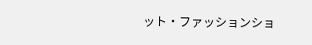ット・ファッションショ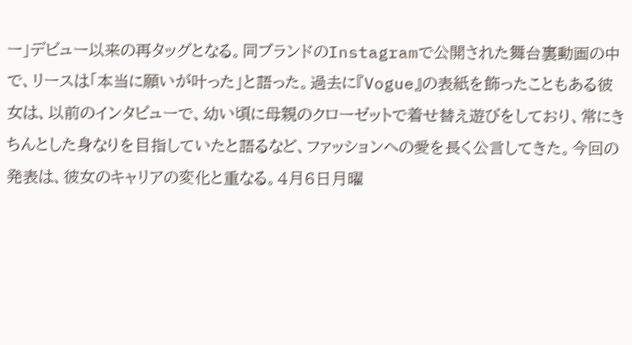ー」デビュー以来の再タッグとなる。同ブランドのInstagramで公開された舞台裏動画の中で、リースは「本当に願いが叶った」と語った。過去に『Vogue』の表紙を飾ったこともある彼女は、以前のインタビューで、幼い頃に母親のクローゼットで着せ替え遊びをしており、常にきちんとした身なりを目指していたと語るなど、ファッションへの愛を長く公言してきた。今回の発表は、彼女のキャリアの変化と重なる。4月6日月曜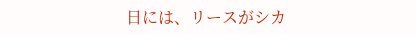日には、リースがシカ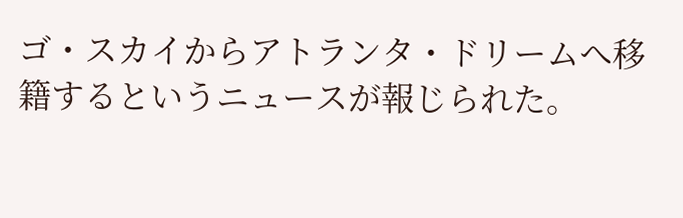ゴ・スカイからアトランタ・ドリームへ移籍するというニュースが報じられた。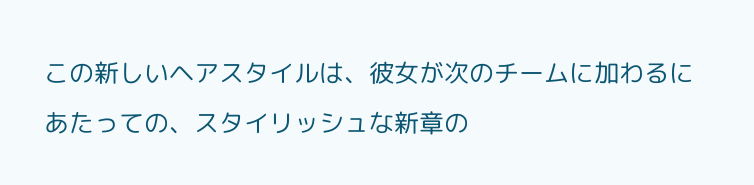この新しいヘアスタイルは、彼女が次のチームに加わるにあたっての、スタイリッシュな新章の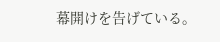幕開けを告げている。